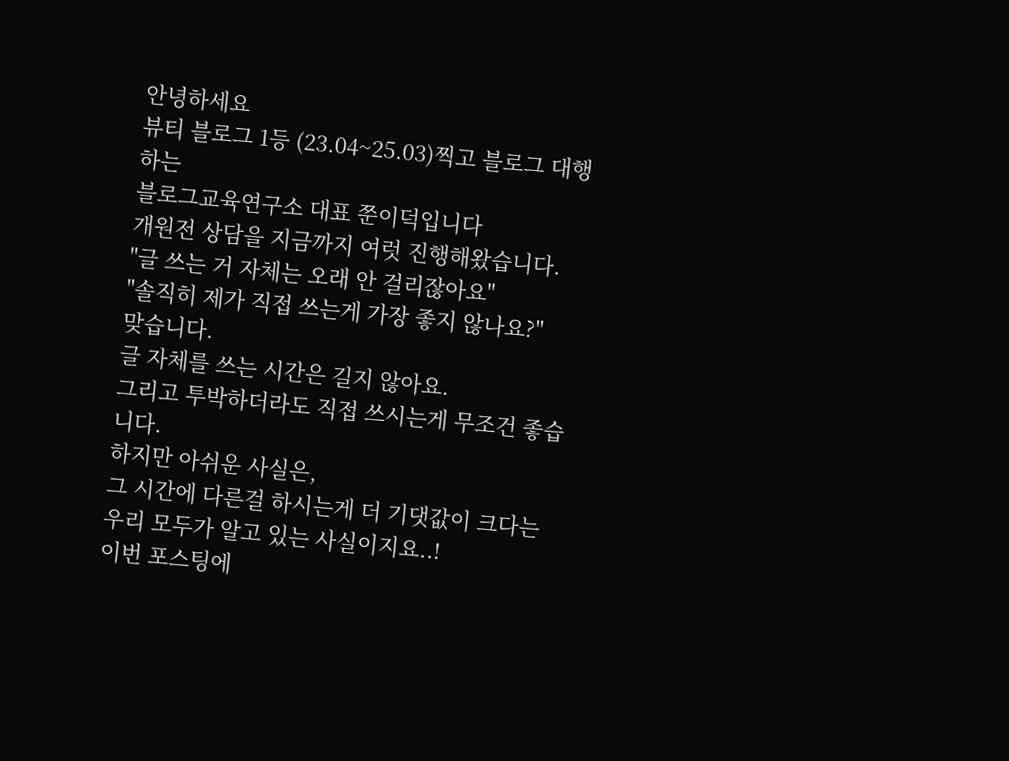안녕하세요
뷰티 블로그 1등 (23.04~25.03)찍고 블로그 대행하는
블로그교육연구소 대표 쭌이덕입니다
개원전 상담을 지금까지 여럿 진행해왔습니다.
"글 쓰는 거 자체는 오래 안 걸리잖아요"
"솔직히 제가 직접 쓰는게 가장 좋지 않나요?"
맞습니다.
글 자체를 쓰는 시간은 길지 않아요.
그리고 투박하더라도 직접 쓰시는게 무조건 좋습니다.
하지만 아쉬운 사실은,
그 시간에 다른걸 하시는게 더 기댓값이 크다는
우리 모두가 알고 있는 사실이지요..!
이번 포스팅에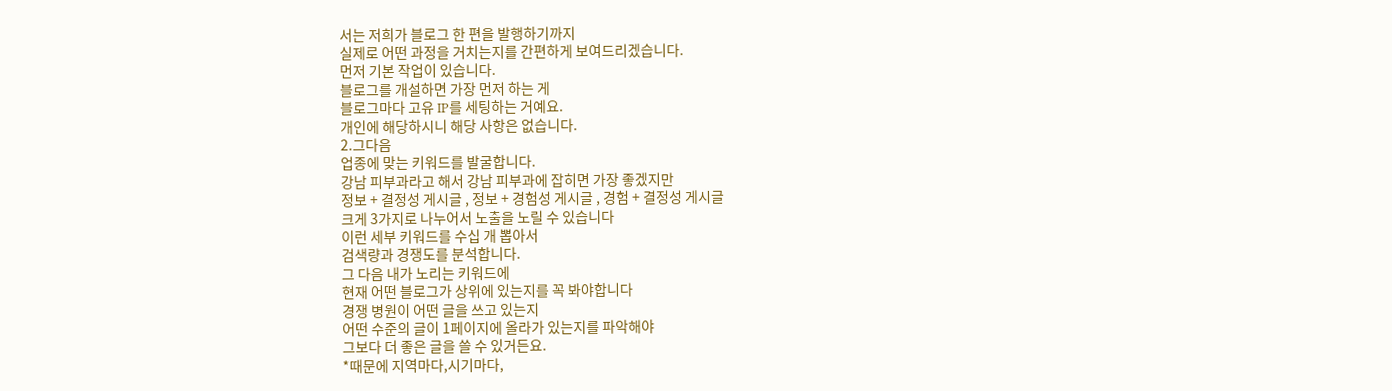서는 저희가 블로그 한 편을 발행하기까지
실제로 어떤 과정을 거치는지를 간편하게 보여드리겠습니다.
먼저 기본 작업이 있습니다.
블로그를 개설하면 가장 먼저 하는 게
블로그마다 고유 IP를 세팅하는 거예요.
개인에 해당하시니 해당 사항은 없습니다.
2.그다음
업종에 맞는 키워드를 발굴합니다.
강남 피부과라고 해서 강남 피부과에 잡히면 가장 좋겠지만
정보 + 결정성 게시글 , 정보 + 경험성 게시글 , 경험 + 결정성 게시글
크게 3가지로 나누어서 노출을 노릴 수 있습니다
이런 세부 키워드를 수십 개 뽑아서
검색량과 경쟁도를 분석합니다.
그 다음 내가 노리는 키워드에
현재 어떤 블로그가 상위에 있는지를 꼭 봐야합니다
경쟁 병원이 어떤 글을 쓰고 있는지
어떤 수준의 글이 1페이지에 올라가 있는지를 파악해야
그보다 더 좋은 글을 쓸 수 있거든요.
*때문에 지역마다,시기마다,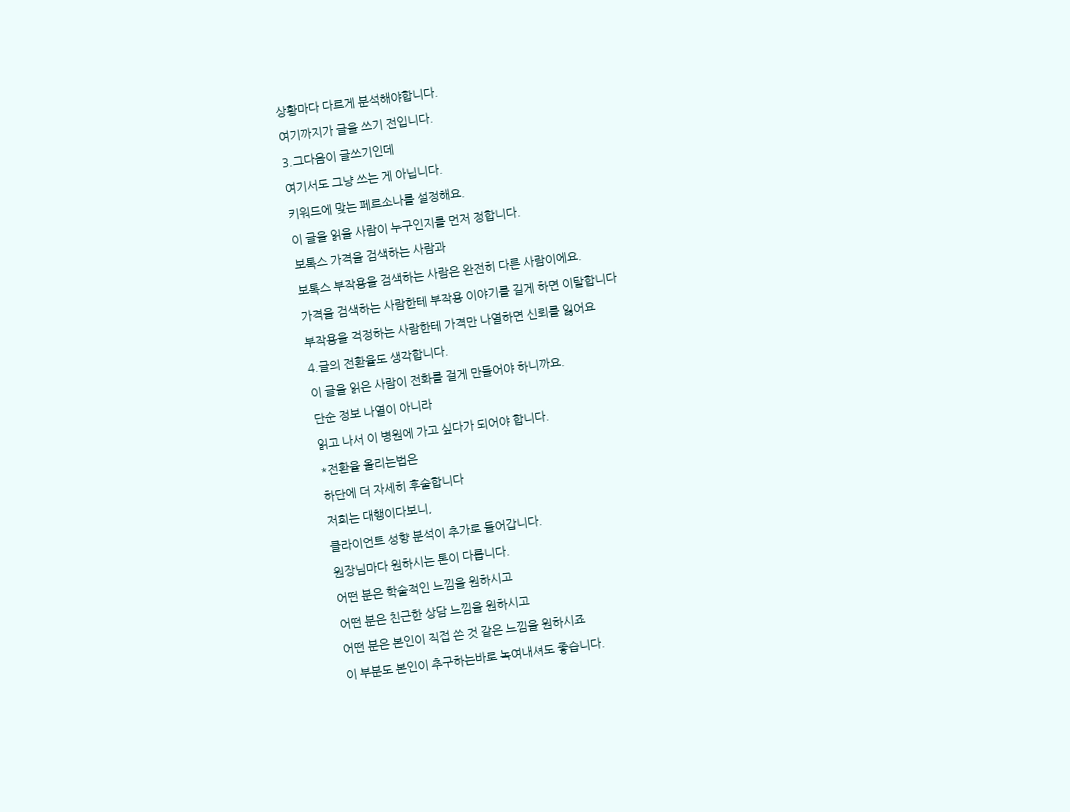상황마다 다르게 분석해야합니다.
여기까지가 글을 쓰기 전입니다.
3.그다음이 글쓰기인데
여기서도 그냥 쓰는 게 아닙니다.
키워드에 맞는 페르소나를 설정해요.
이 글을 읽을 사람이 누구인지를 먼저 정합니다.
보톡스 가격을 검색하는 사람과
보톡스 부작용을 검색하는 사람은 완전히 다른 사람이에요.
가격을 검색하는 사람한테 부작용 이야기를 길게 하면 이탈합니다
부작용을 걱정하는 사람한테 가격만 나열하면 신뢰를 잃어요
4.글의 전환율도 생각합니다.
이 글을 읽은 사람이 전화를 걸게 만들어야 하니까요.
단순 정보 나열이 아니라
읽고 나서 이 병원에 가고 싶다가 되어야 합니다.
*전환율 올리는법은
하단에 더 자세히 후술합니다
저희는 대행이다보니,
클라이언트 성향 분석이 추가로 들어갑니다.
원장님마다 원하시는 톤이 다릅니다.
어떤 분은 학술적인 느낌을 원하시고
어떤 분은 친근한 상담 느낌을 원하시고
어떤 분은 본인이 직접 쓴 것 같은 느낌을 원하시죠
이 부분도 본인이 추구하는바로 녹여내셔도 좋습니다.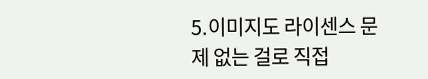5.이미지도 라이센스 문제 없는 걸로 직접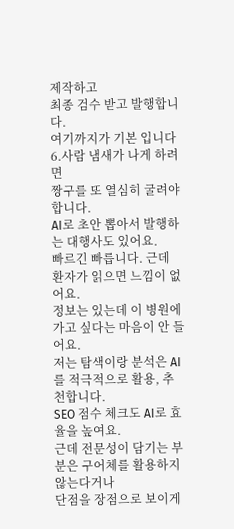제작하고
최종 검수 받고 발행합니다.
여기까지가 기본 입니다
6.사람 냄새가 나게 하려면
짱구를 또 열심히 굴려야 합니다.
AI로 초안 뽑아서 발행하는 대행사도 있어요.
빠르긴 빠릅니다. 근데 환자가 읽으면 느낌이 없어요.
정보는 있는데 이 병원에 가고 싶다는 마음이 안 들어요.
저는 탐색이랑 분석은 AI를 적극적으로 활용, 추천합니다.
SEO 점수 체크도 AI로 효율을 높여요.
근데 전문성이 담기는 부분은 구어체를 활용하지 않는다거나
단점을 장점으로 보이게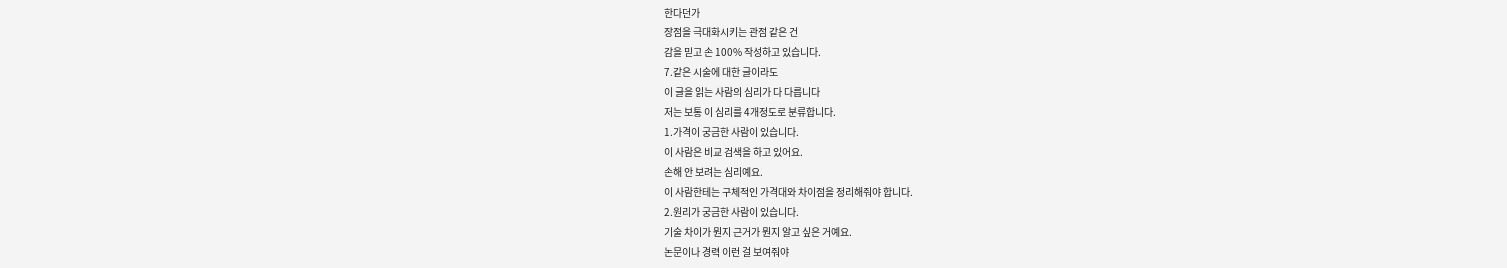한다던가
장점을 극대화시키는 관점 같은 건
감을 믿고 손 100% 작성하고 있습니다.
7.같은 시술에 대한 글이라도
이 글을 읽는 사람의 심리가 다 다릅니다
저는 보통 이 심리를 4개정도로 분류합니다.
1.가격이 궁금한 사람이 있습니다.
이 사람은 비교 검색을 하고 있어요.
손해 안 보려는 심리예요.
이 사람한테는 구체적인 가격대와 차이점을 정리해줘야 합니다.
2.원리가 궁금한 사람이 있습니다.
기술 차이가 뭔지 근거가 뭔지 알고 싶은 거예요.
논문이나 경력 이런 걸 보여줘야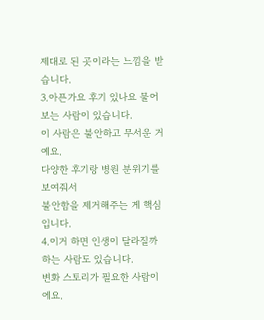제대로 된 곳이라는 느낌을 받습니다.
3.아픈가요 후기 있나요 물어보는 사람이 있습니다.
이 사람은 불안하고 무서운 거예요.
다양한 후기랑 병원 분위기를 보여줘서
불안함을 제거해주는 게 핵심입니다.
4.이거 하면 인생이 달라질까 하는 사람도 있습니다.
변화 스토리가 필요한 사람이에요.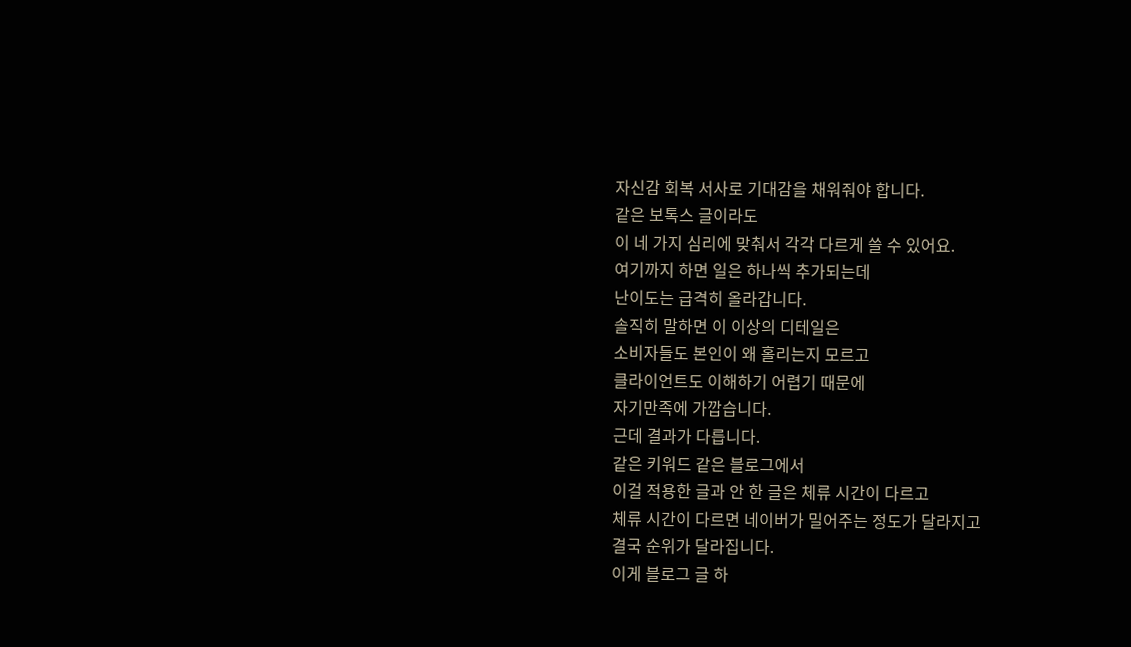자신감 회복 서사로 기대감을 채워줘야 합니다.
같은 보톡스 글이라도
이 네 가지 심리에 맞춰서 각각 다르게 쓸 수 있어요.
여기까지 하면 일은 하나씩 추가되는데
난이도는 급격히 올라갑니다.
솔직히 말하면 이 이상의 디테일은
소비자들도 본인이 왜 홀리는지 모르고
클라이언트도 이해하기 어렵기 때문에
자기만족에 가깝습니다.
근데 결과가 다릅니다.
같은 키워드 같은 블로그에서
이걸 적용한 글과 안 한 글은 체류 시간이 다르고
체류 시간이 다르면 네이버가 밀어주는 정도가 달라지고
결국 순위가 달라집니다.
이게 블로그 글 하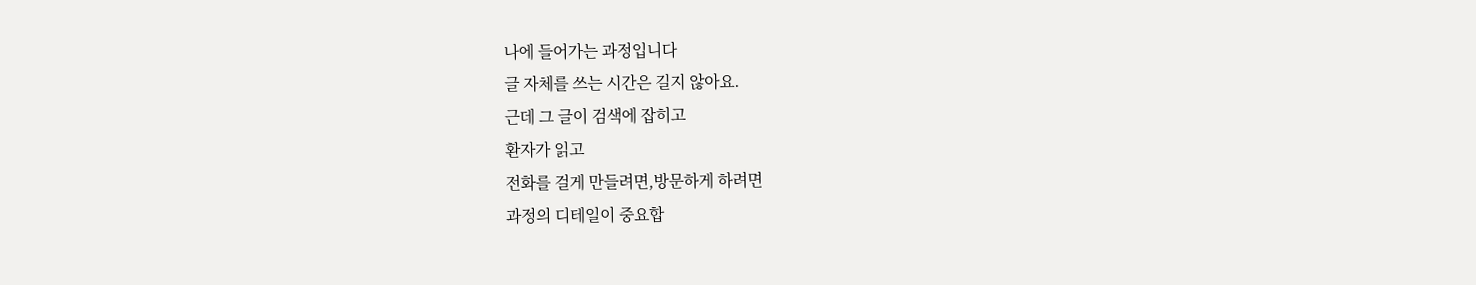나에 들어가는 과정입니다
글 자체를 쓰는 시간은 길지 않아요.
근데 그 글이 검색에 잡히고
환자가 읽고
전화를 걸게 만들려면,방문하게 하려면
과정의 디테일이 중요합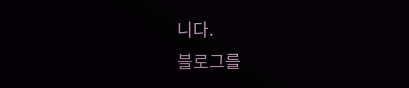니다.
블로그를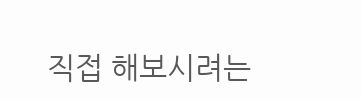직접 해보시려는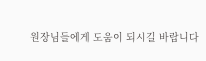원장님들에게 도움이 되시길 바랍니다